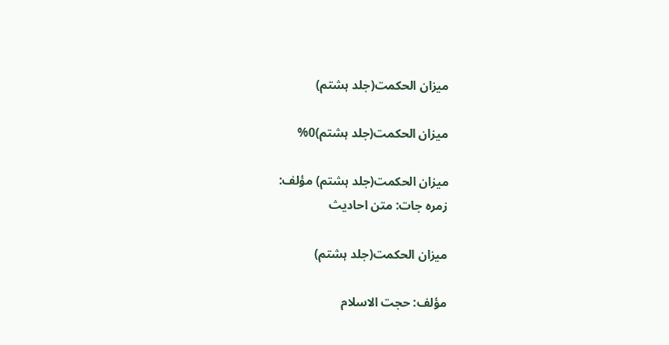میزان الحکمت(جلد ہشتم)

میزان الحکمت(جلد ہشتم)0%

میزان الحکمت(جلد ہشتم) مؤلف:
زمرہ جات: متن احادیث

میزان الحکمت(جلد ہشتم)

مؤلف: حجت الاسلام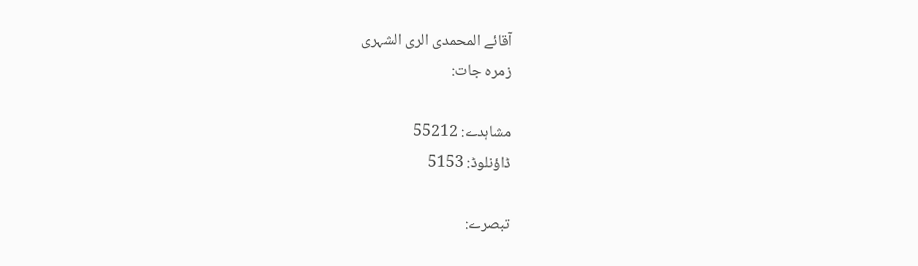آقائے المحمدی الری الشہری
زمرہ جات:

مشاہدے: 55212
ڈاؤنلوڈ: 5153

تبصرے: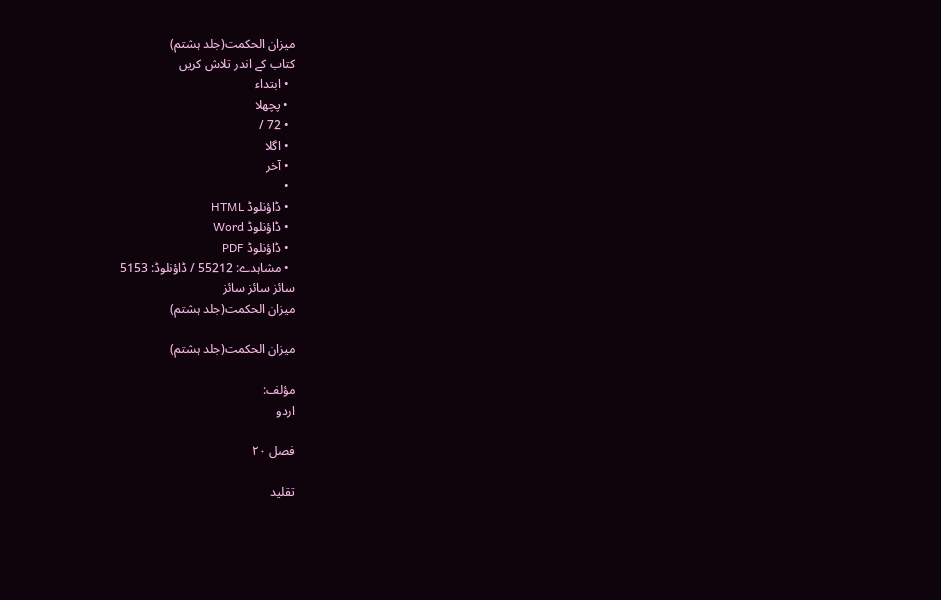میزان الحکمت(جلد ہشتم)
کتاب کے اندر تلاش کریں
  • ابتداء
  • پچھلا
  • 72 /
  • اگلا
  • آخر
  •
  • ڈاؤنلوڈ HTML
  • ڈاؤنلوڈ Word
  • ڈاؤنلوڈ PDF
  • مشاہدے: 55212 / ڈاؤنلوڈ: 5153
سائز سائز سائز
میزان الحکمت(جلد ہشتم)

میزان الحکمت(جلد ہشتم)

مؤلف:
اردو

فصل ۲۰

تقلید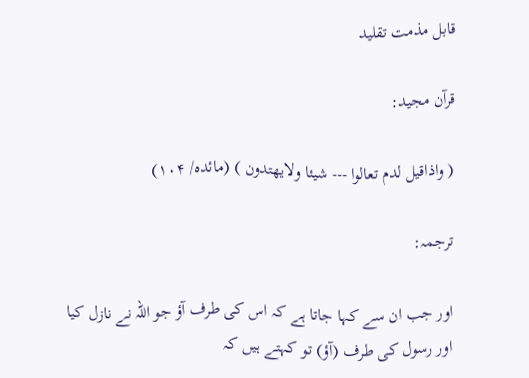قابل مذمت تقلید

قرآن مجید:

( واذاقیل لدم تعالوا --- شیئا ولایهتدون ) (مائدہ/ ۱۰۴)

ترجمہ:

اور جب ان سے کہا جاتا ہے کہ اس کی طرف آؤ جو اللہ نے نازل کیا اور رسول کی طرف (آؤ) تو کہتے ہیں کہ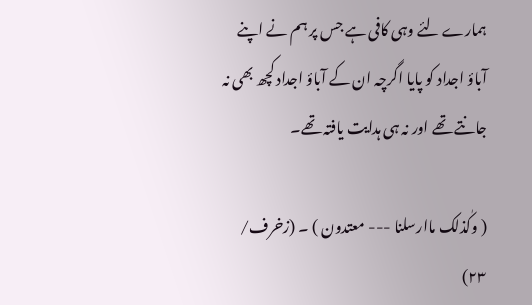ہمارے لئے وہی کافی ہے جس پر ہم نے اپنے آباؤ اجداد کو پایا اگرچہ ان کے آباؤ اجداد کچھ بھی نہ جانتے تھے اور نہ ہی ہدایت یافتہ تھے۔

( وکٰذلک ماارسلنا --- معتدون ) ۔ (زخرف/ ۲۳)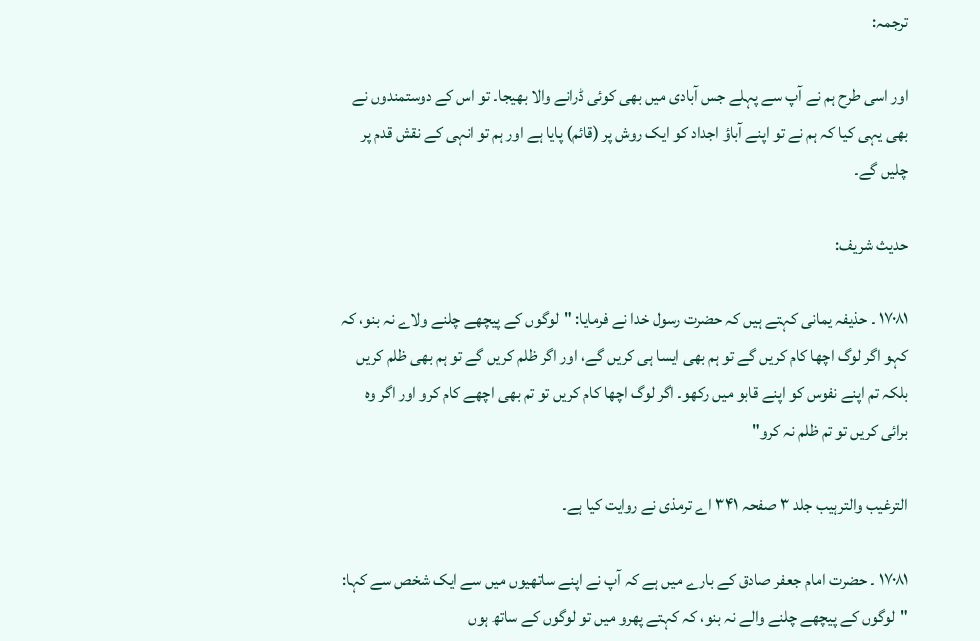ترجمہ:

اور اسی طرح ہم نے آپ سے پہلے جس آبادی میں بھی کوئی ڈرانے والا بھیجا۔ تو اس کے دوستمندوں نے بھی یہی کیا کہ ہم نے تو اپنے آباؤ اجداد کو ایک روش پر (قائم) پایا ہے اور ہم تو انہی کے نقش قدم پر چلیں گے۔

حدیث شریف:

۱۷۰۸۱ ۔ حذیفہ یمانی کہتے ہیں کہ حضرت رسول خدا نے فرمایا: "لوگوں کے پیچھے چلنے ولاے نہ بنو، کہ کہو اگر لوگ اچھا کام کریں گے تو ہم بھی ایسا ہی کریں گے، اور اگر ظلم کریں گے تو ہم بھی ظلم کریں بلکہ تم اپنے نفوس کو اپنے قابو میں رکھو۔ اگر لوگ اچھا کام کریں تو تم بھی اچھے کام کرو اور اگر وہ برائی کریں تو تم ظلم نہ کرو"

الترغیب والترہیب جلد ۳ صفحہ ۳۴۱ اے ترمذی نے روایت کیا ہے۔

۱۷۰۸۱ ۔ حضرت امام جعفر صادق کے بارے میں ہے کہ آپ نے اپنے ساتھیوں میں سے ایک شخص سے کہا: "لوگوں کے پیچھے چلنے والے نہ بنو، کہ کہتے پھرو میں تو لوگوں کے ساتھ ہوں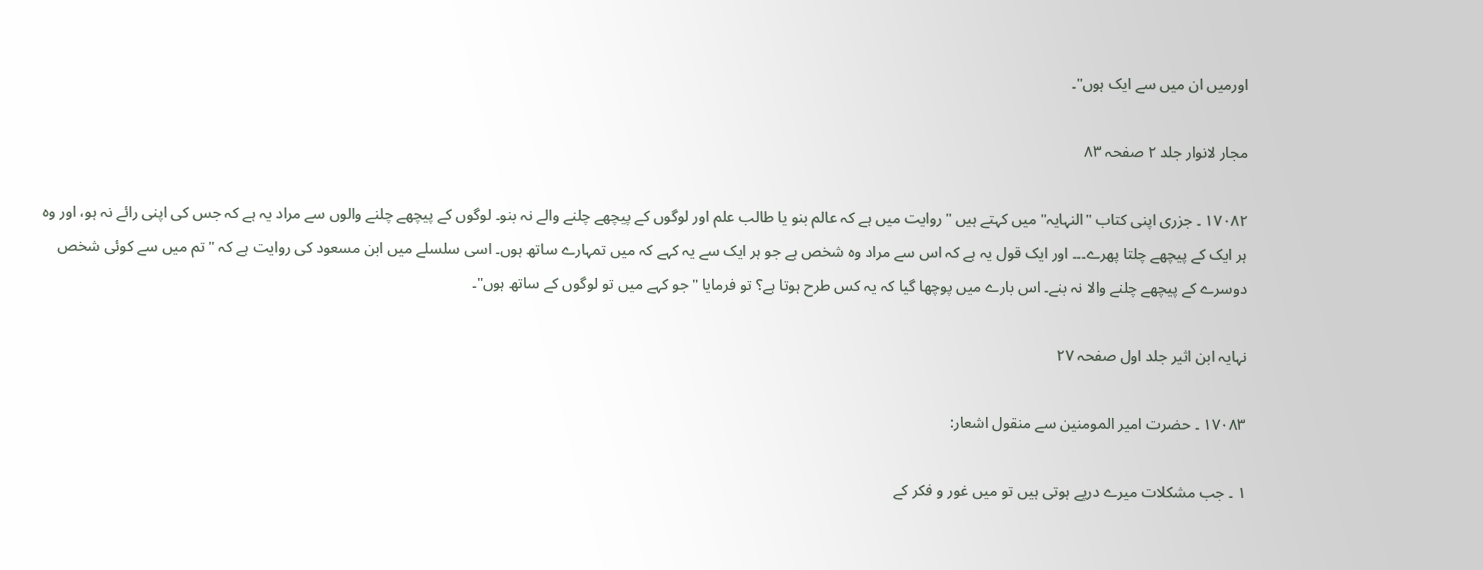اورمیں ان میں سے ایک ہوں"۔

مجار لانوار جلد ۲ صفحہ ۸۳

۱۷۰۸۲ ۔ جزری اپنی کتاب "النہایہ" میں کہتے ہیں "روایت میں ہے کہ عالم بنو یا طالب علم اور لوگوں کے پیچھے چلنے والے نہ بنو۔ لوگوں کے پیچھے چلنے والوں سے مراد یہ ہے کہ جس کی اپنی رائے نہ ہو، اور وہ ہر ایک کے پیچھے چلتا پھرے۔۔۔ اور ایک قول یہ ہے کہ اس سے مراد وہ شخص ہے جو ہر ایک سے یہ کہے کہ میں تمہارے ساتھ ہوں۔ اسی سلسلے میں ابن مسعود کی روایت ہے کہ "تم میں سے کوئی شخص دوسرے کے پیچھے چلنے والا نہ بنے۔ اس بارے میں پوچھا گیا کہ یہ کس طرح ہوتا ہے؟ تو فرمایا "جو کہے میں تو لوگوں کے ساتھ ہوں"۔

نہایہ ابن اثیر جلد اول صفحہ ۲۷

۱۷۰۸۳ ۔ حضرت امیر المومنین سے منقول اشعار:

۱ ۔ جب مشکلات میرے درپے ہوتی ہیں تو میں غور و فکر کے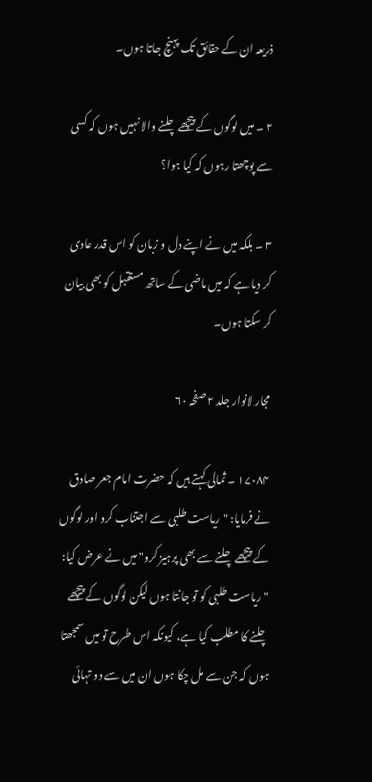ذریعہ ان کے حقائق تک پہنچ جاتا ہوں۔

۲ ۔ میں لوگوں کے پیچھے چلنے والا نہیں ہوں کہ کسی سے پوچھتا رہوں کہ کیا ہوا؟

۳ ۔ بلکہ میں نے اپنے دل و زبان کو اس قدر عادی کر دیا ہے کہ میں ماضی کے ساتھ مستقبل کو بھی بیان کر سکتا ہوں۔

مجار لانوار جلد ۲ صفحہ ۶۰

۱۷۰۸۴ ۔ ثمالی کہتے ہیں کہ حضرت امام جعر صادق نے فرمایا: "ریاست طلبی سے اجتناب کرو اور لوگوں کے پیچھے چلنے سے بھی پرہیز کرو" میں نے عرض کیا: "ریاست طلبی کو تو جانتا ہوں لیکن لوگوں کے پیچھے چلنے کا مطلب کیا ہے، کیونکہ اس طرح تو میں سمجھتا ہوں کہ جن سے مل چکا ہوں ان میں سے دو تہائی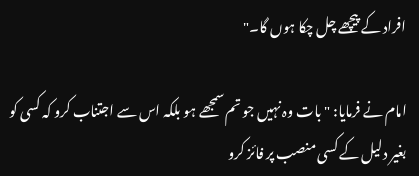افراد کے پیچھے چل چکا ہوں گا۔"

امام نے فرمایا: "بات وہ نہیں جو تم سمجھے ہو بلکہ اس سے اجتناب کرو کہ کسی کو بغیر دلیل کے کسی منصب پر فائز کرو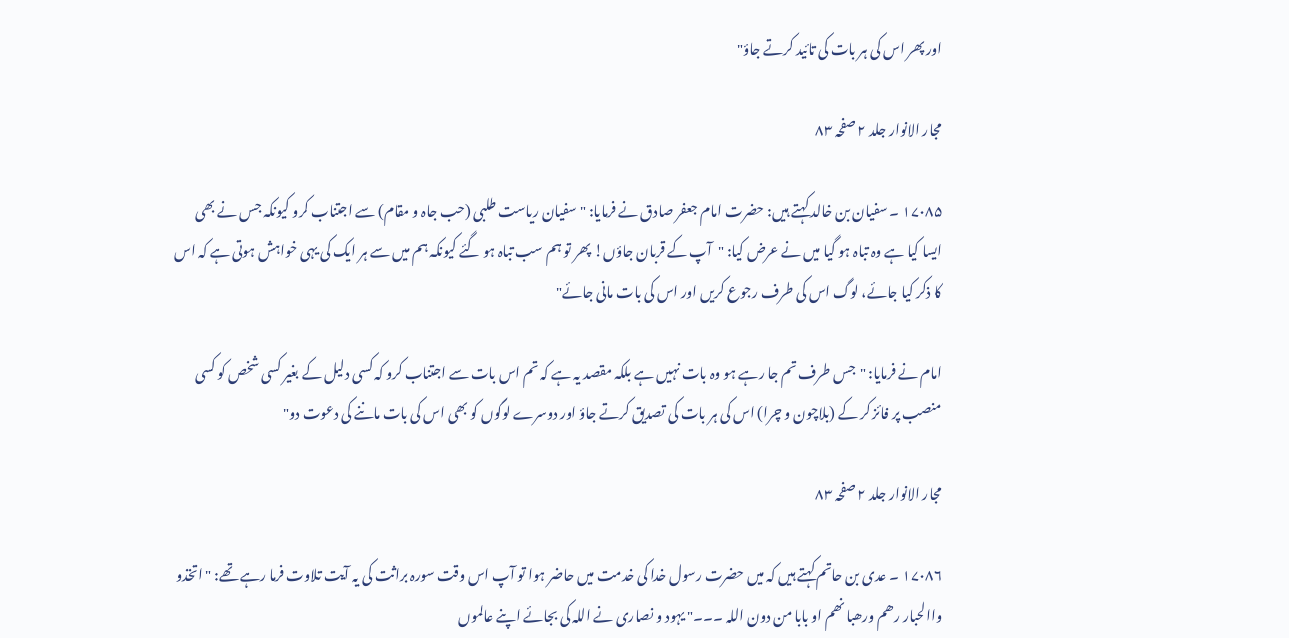اور پھر اس کی ہر بات کی تائید کرتے جاؤ"

مجار الانوار جلد ۲ صفحہ ۸۳

۱۷۰۸۵ ۔ سفیان بن خالد کہتے ہیں: حضرت امام جعفر صادق نے فرمایا: "سفیان ریاست طلبی (حب جاہ و مقام) سے اجتناب کرو کیونکہ جس نے بھی ایسا کیا ہے وہ تباہ ہو گیا میں نے عرض کیا: "آپ کے قربان جاؤں! پھر تو ہم سب تباہ ہو گئے کیونکہ ہم میں سے ہر ایک کی یہی خواہش ہوتی ہے کہ اس کا ذکر کیا جائے، لوگ اس کی طرف رجوع کریں اور اس کی بات مانی جائے"

امام نے فرمایا: "جس طرف تم جا رہے ہو وہ بات نہیں ہے بلکہ مقصد یہ ہے کہ تم اس بات سے اجتناب کرو کہ کسی دلیل کے بغیر کسی شخص کو کسی منصب پر فائز کر کے (بلاچون و چرا) اس کی ہر بات کی تصدیق کرتے جاؤ اور دوسرے لوگوں کو بھی اس کی بات ماننے کی دعوت دو"

مجار الانوار جلد ۲ صفحہ ۸۳

۱۷۰۸۶ ۔ عدی بن حاتم کہتے ہیں کہ میں حضرت رسول خدا کی خدمت میں حاضر ہوا تو آپ اس وقت سورہ براثت کی یہ آیت تلاوت فرما رہے تھے: "اتخذو واالحبار رھم ورھبا نھم او بابا من دون اللہ ۔۔۔" یہود و نصاری نے اللہ کی بجائے اپنے عالموں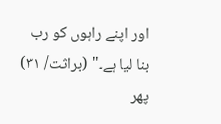اور اپنے راہوں کو رب بنا لیا ہے۔" (براثت/ ۳۱) پھر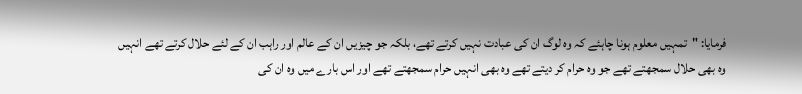فرمایا: "تمہیں معلوم ہونا چاہئے کہ وہ لوگ ان کی عبادت نہیں کرتے تھے، بلکہ جو چیزیں ان کے عالم اور راہب ان کے لئے حلال کرتے تھے انہیں وہ بھی حلال سمجھتے تھے جو وہ حرام کر دیتے تھے وہ بھی انہیں حرام سمجھتے تھے اور اس بارے میں وہ ان کی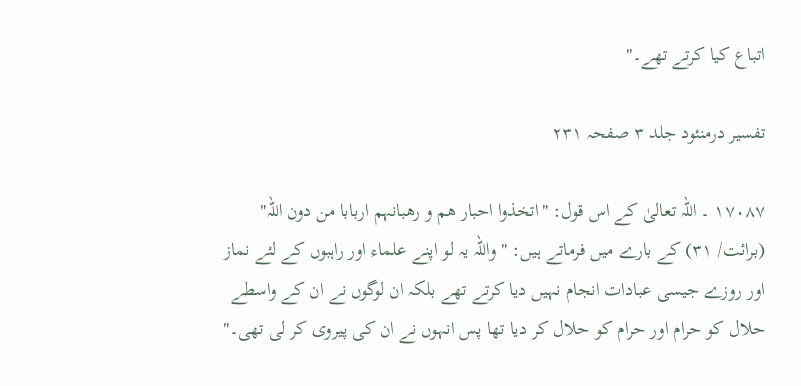اتباع کیا کرتے تھے۔"

تفسیر درمنئود جلد ۳ صفحہ ۲۳۱

۱۷۰۸۷ ۔ اللہ تعالیٰ کے اس قول: "اتخذوا احبار ھم و رھبانہم اربابا من دون اللہ" (برائت/ ۳۱) کے بارے میں فرماتے ہیں: "واللہ یہ لو اپنے علماء اور راہبوں کے لئے نماز اور روزے جیسی عبادات انجام نہیں دیا کرتے تھے بلکہ ان لوگوں نے ان کے واسطے حلال کو حرام اور حرام کو حلال کر دیا تھا پس انہوں نے ان کی پیروی کر لی تھی۔"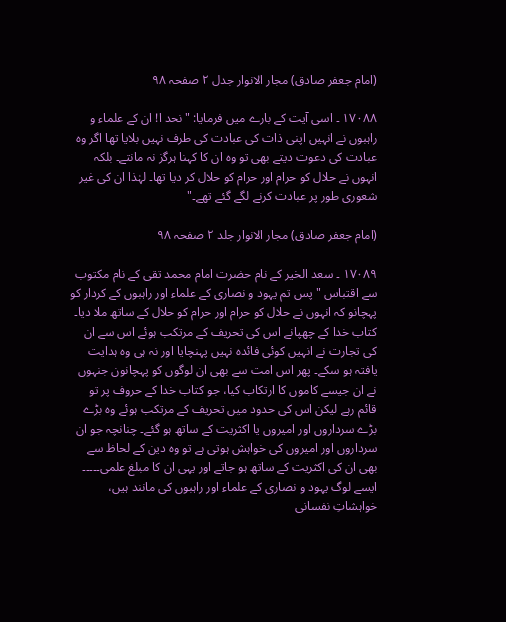(امام جعفر صادق) مجار الانوار جدل ۲ صفحہ ۹۸

۱۷۰۸۸ ۔ اسی آیت کے بارے میں فرمایا: "نحد ا! ان کے علماء و راہبوں نے انہیں اپنی ذات کی عبادت کی طرف نہیں بلایا تھا اگر وہ عبادت کی دعوت دیتے بھی تو وہ ان کا کہنا ہرگز نہ مانتے۔ بلکہ انہوں نے حلال کو حرام اور حرام کو حلال کر دیا تھا۔ لہٰذا ان کی غیر شعوری طور پر عبادت کرنے لگے گئے تھے۔"

(امام جعفر صادق) مجار الانوار جلد ۲ صفحہ ۹۸

۱۷۰۸۹ ۔ سعد الخیر کے نام حضرت امام محمد تقی کے نام مکتوب سے اقتباس "پس تم یہود و نصاری کے علماء اور راہبوں کے کردار کو پہچانو کہ انہوں نے حلال کو حرام اور حرام کو حلال کے ساتھ ملا دیا۔ کتاب خدا کے چھپانے اس کی تحریف کے مرتکب ہوئے اس سے ان کی تجارت نے انہیں کوئی فائدہ نہیں پہنچایا اور نہ ہی وہ ہدایت یافتہ ہو سکے۔ پھر اس امت سے بھی ان لوگوں کو پہچانون جنہوں نے ان جیسے کاموں کا ارتکاب کیا، جو کتاب خدا کے حروف پر تو قائم رہے لیکن اس کی حدود میں تحریف کے مرتکب ہوئے وہ بڑے بڑے سرداروں اور امیروں یا اکثریت کے ساتھ ہو گئے۔ چنانچہ جو ان سرداروں اور امیروں کی خواہش ہوتی ہے تو وہ دین کے لحاظ سے بھی ان کی اکثریت کے ساتھ ہو جاتے اور یہی ان کا مبلغ علمی۔۔۔۔۔ ایسے لوگ یہود و نصاری کے علماء اور راہبوں کی مانند ہیں، خواہشاتِ نفسانی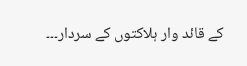کے قائد وار ہلاکتوں کے سردار۔۔۔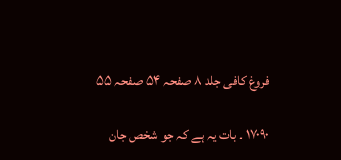فروغ کافی جلد ۸ صفحہ ۵۴ صفحہ ۵۵

۱۷۰۹۰ ۔ بات یہ ہے کہ جو شخص جان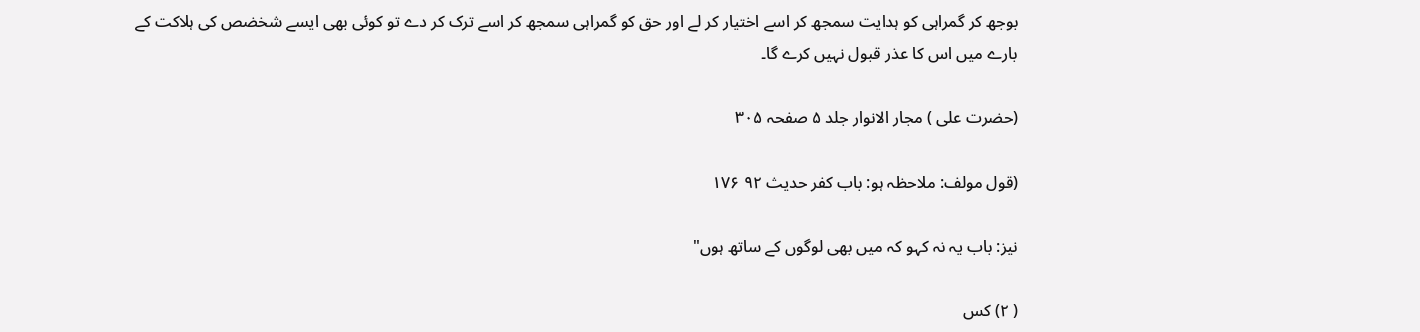بوجھ کر گمراہی کو ہدایت سمجھ کر اسے اختیار کر لے اور حق کو گمراہی سمجھ کر اسے ترک کر دے تو کوئی بھی ایسے شخضص کی ہلاکت کے بارے میں اس کا عذر قبول نہیں کرے گا۔

(حضرت علی ) مجار الانوار جلد ۵ صفحہ ۳۰۵

(قول مولف: ملاحظہ ہو: باب کفر حدیث ۹۲ ۱۷۶

نیز: باب یہ نہ کہو کہ میں بھی لوگوں کے ساتھ ہوں"

( ۲) کس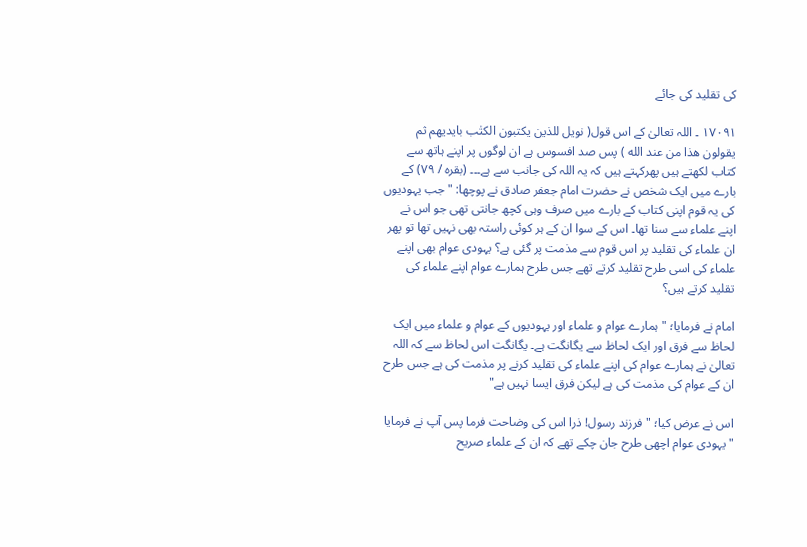کی تقلید کی جائے

۱۷۰۹۱ ۔ اللہ تعالیٰ کے اس قول( نویل للذین یکتبون الکتٰب بایدیهم ثم یقولون هذا من عند الله ) پس صد افسوس ہے ان لوگوں پر اپنے ہاتھ سے کتاب لکھتے ہیں پھرکہتے ہیں کہ یہ اللہ کی جانب سے ہے۔۔۔ (بقرہ / ۷۹) کے بارے میں ایک شخص نے حضرت امام جعفر صادق نے پوچھا: "جب یہودیوں کی یہ قوم اپنی کتاب کے بارے میں صرف وہی کچھ جانتی تھی جو اس نے اپنے علماء سے سنا تھا۔ اس کے سوا ان کے ہر کوئی راستہ بھی نہیں تھا تو پھر ان علماء کی تقلید پر اس قوم سے مذمت پر گئی ہے؟ یہودی عوام بھی اپنے علماء کی اسی طرح تقلید کرتے تھے جس طرح ہمارے عوام اپنے علماء کی تقلید کرتے ہیں؟

امام نے فرمایا؛ "ہمارے عوام و علماء اور یہودیوں کے عوام و علماء میں ایک لحاظ سے فرق اور ایک لحاظ سے یگانگت ہے۔ یگانگت اس لحاظ سے کہ اللہ تعالیٰ نے ہمارے عوام کی اپنے علماء کی تقلید کرنے پر مذمت کی ہے جس طرح ان کے عوام کی مذمت کی ہے لیکن فرق ایسا نہیں ہے"

اس نے عرض کیا؛ "فرزند رسول! ذرا اس کی وضاحت فرما پس آپ نے فرمایا "یہودی عوام اچھی طرح جان چکے تھے کہ ان کے علماء صریح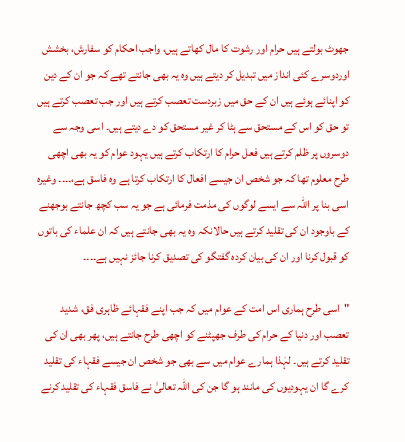جھوٹ بولتے ہیں حرام اور رشوت کا مال کھاتے ہیں، واجب احکام کو سفارش، بخشش اوردوسرے کئی انداز میں تبدیل کر دیتے ہیں وہ یہ بھی جانتے تھے کہ جو ان کے دین کو اپنائے ہوئے ہیں ان کے حق میں زبردست تعصب کرتے ہیں اور جب تعصب کرتے ہیں تو حق کو اس کے مستحق سے ہٹا کر غیر مستحق کو دے دیتے ہیں۔ اسی وجہ سے دوسروں پر ظلم کرتے ہیں فعل حرام کا ارتکاب کرتے ہیں یہود عوام کو یہ بھی اچھی طرح معلوم تھا کہ جو شخص ان جیسے افعال کا ارتکاب کرتا ہے وہ فاسق ہے،۔۔۔۔ وغیرہ اسی بنا پر اللہ سے ایسے لوگوں کی مذمت فرمائی ہے جو یہ سب کچھ جانتے بوجھنے کے باوجود ان کی تقلید کرتے ہیں حالانکہ وہ یہ بھی جانتے ہیں کہ ان علماء کی باتوں کو قبول کرنا اور ان کی بیان کردہ گفتگو کی تصدیق کرنا جائز نہیں ہے۔۔۔۔

"اسی طرح ہماری اس امت کے عوام میں کہ جب اپنے فقہائے ظاہری فق، شدید تعصب اور دنیا کے حرام کی طرف جھپٹنے کو اچھی طرح جانتے ہیں، پھر بھی ان کی تقلید کرتے ہیں۔ لہٰذا ہمارے عوام میں سے بھی جو شخص ان جیسے فقہاء کی تقلید کرے گا ان یہودیوں کی مانند ہو گا جن کی اللہ تعالیٰ نے فاسق فقہاء کی تقلید کرنے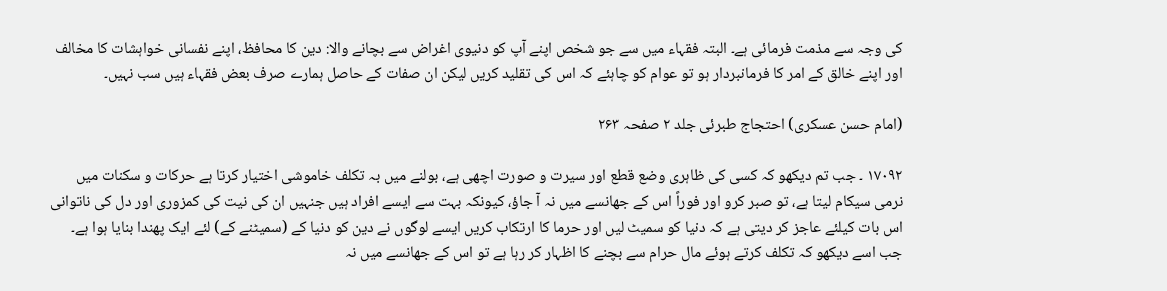کی وجہ سے مذمت فرمائی ہے۔ البتہ فقہاء میں سے جو شخص اپنے آپ کو دنیوی اغراض سے بچانے والا: دین کا محافظ، اپنے نفسانی خواہشات کا مخالف اور اپنے خالق کے امر کا فرمانبردار ہو تو عوام کو چاہئے کہ اس کی تقلید کریں لیکن ان صفات کے حاصل ہمارے صرف بعض فقہاء ہیں سب نہیں۔

(امام حسن عسکری) احتجاج طبرئی جلد ۲ صفحہ ۲۶۳

۱۷۰۹۲ ۔ جب تم دیکھو کہ کسی کی ظاہری وضع قطع اور سیرت و صورت اچھی ہے، بولنے میں بہ تکلف خاموشی اختیار کرتا ہے حرکات و سکنات میں نرمی سیکام لیتا ہے، تو صبر کرو اور فوراً اس کے جھانسے میں نہ آ جاؤ، کیونکہ بہت سے ایسے افراد ہیں جنہیں ان کی نیت کی کمزوری اور دل کی ناتوانی اس بات کیلئے عاجز کر دیتی ہے کہ دنیا کو سمیٹ لیں اور حرما کا ارتکاب کریں ایسے لوگوں نے دین کو دنیا کے (سمیٹنے کے) لئے ایک پھندا بنایا ہوا ہے۔ جب اسے دیکھو کہ تکلف کرتے ہوئے مال حرام سے بچنے کا اظہار کر رہا ہے تو اس کے جھانسے میں نہ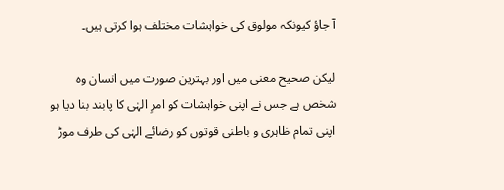آ جاؤ کیونکہ مولوق کی خواہشات مختلف ہوا کرتی ہیں۔

لیکن صحیح معنی میں اور بہترین صورت میں انسان وہ شخص ہے جس نے اپنی خواہشات کو امرِ الہٰی کا پابند بنا دیا ہو اپنی تمام ظاہری و باطنی قوتوں کو رضائے الہٰی کی طرف موڑ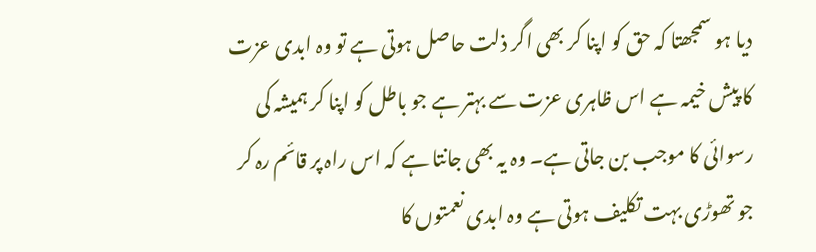دیا ہو سمجھتا کہ حق کو اپنا کر بھی اگر ذلت حاصل ہوتی ہے تو وہ ابدی عزت کا پیش خیمہ ہے اس ظاہری عزت سے بہتر ہے جو باطل کو اپنا کر ہمیشہ کی رسوائی کا موجب بن جاتی ہے۔ وہ یہ بھی جانتا ہے کہ اس راہ پر قائم رہ کر جو تھوڑی بہت تکلیف ہوتی ہے وہ ابدی نعمتوں کا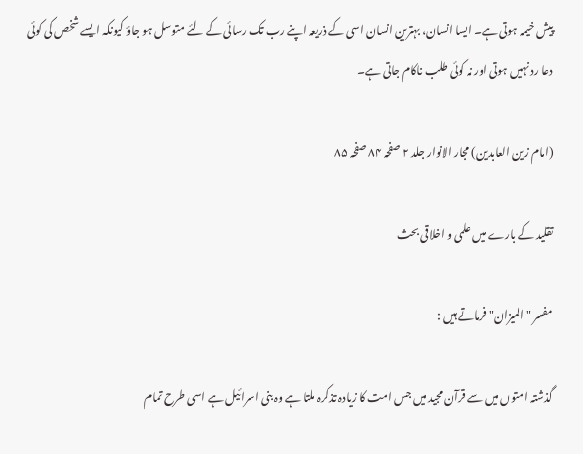پیش خیمہ ہوتی ہے۔ ایسا انسان، بہترین انسان اسی کے ذریعہ اپنے رب تک رسائی کے لئے متوسل ہو جاؤ کیونکہ ایسے شخص کی کوئی دعا رد نہیں ہوتی اور نہ کوئی طلب ناکام جاتی ہے۔

(امام زین العابدین) مجار الانوار جلد ۲ صفحہ ۸۴ صفحہ ۸۵

تقلید کے بارے میں علمی و اخلاقی بحث

مفسر "المیزان" فرماتے ہیں :

گذشتہ امتوں میں سے قرآن مجید میں جس امت کا زیادہ تذکرہ ملتا ہے وہ بنی اسرائیل ہے اسی طرح تمام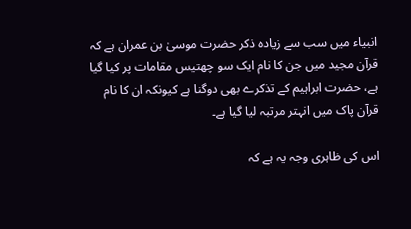انبیاء میں سب سے زیادہ ذکر حضرت موسیٰ بن عمران ہے کہ قرآن مجید میں جن کا نام ایک سو چھتیس مقامات پر کیا گیا ہے، حضرت ابراہیم کے تذکرے بھی دوگنا ہے کیونکہ ان کا نام قرآن پاک میں انہتر مرتبہ لیا گیا ہے۔

اس کی ظاہری وجہ یہ ہے کہ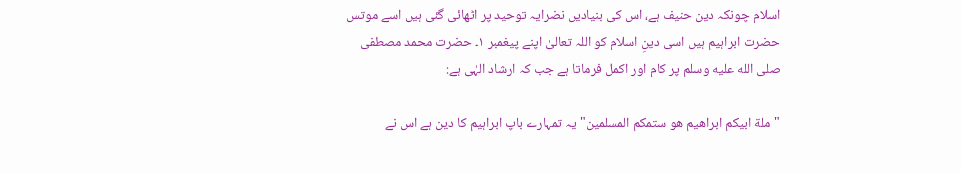اسلام چونکہ دین حنیف ہے، اس کی بنیادیں نضرایہ توحید پر اٹھائی گئی ہیں اسے موتس حضرت ابراہیم ہیں اسی دینِ اسلام کو اللہ تعالیٰ اپنے پیغمبر ۱۔ حضرت محمد مصطفی صلى الله عليه وسلم پر کام اور اکمل فرماتا ہے جب کہ ارشاد الہٰی ہے:

"ملة ابیکم ابراھیم ھو ستمکم المسلمین" یہ تمہارے باپ ابراہیم کا دین ہے اس نے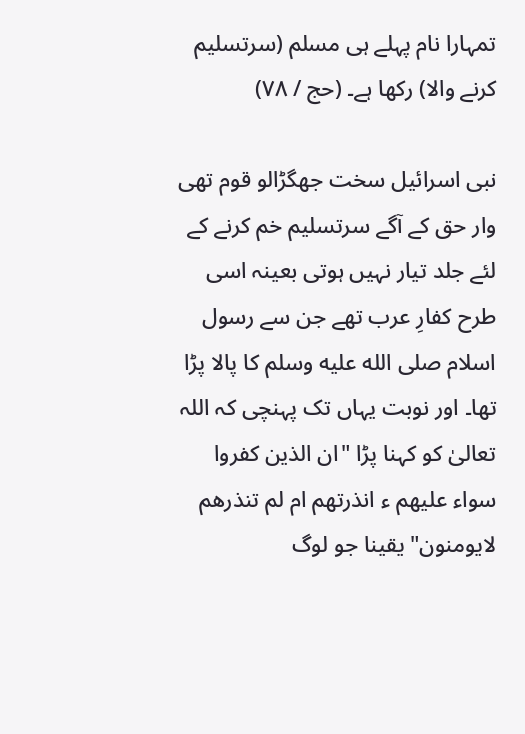تمہارا نام پہلے ہی مسلم (سرتسلیم کرنے والا) رکھا ہے۔ (حج / ۷۸)

نبی اسرائیل سخت جھگڑالو قوم تھی وار حق کے آگے سرتسلیم خم کرنے کے لئے جلد تیار نہیں ہوتی بعینہ اسی طرح کفارِ عرب تھے جن سے رسول اسلام صلى الله عليه وسلم کا پالا پڑا تھا۔ اور نوبت یہاں تک پہنچی کہ اللہ تعالیٰ کو کہنا پڑا "ان الذین کفروا سواء علیھم ء انذرتھم ام لم تنذرھم لایومنون" یقینا جو لوگ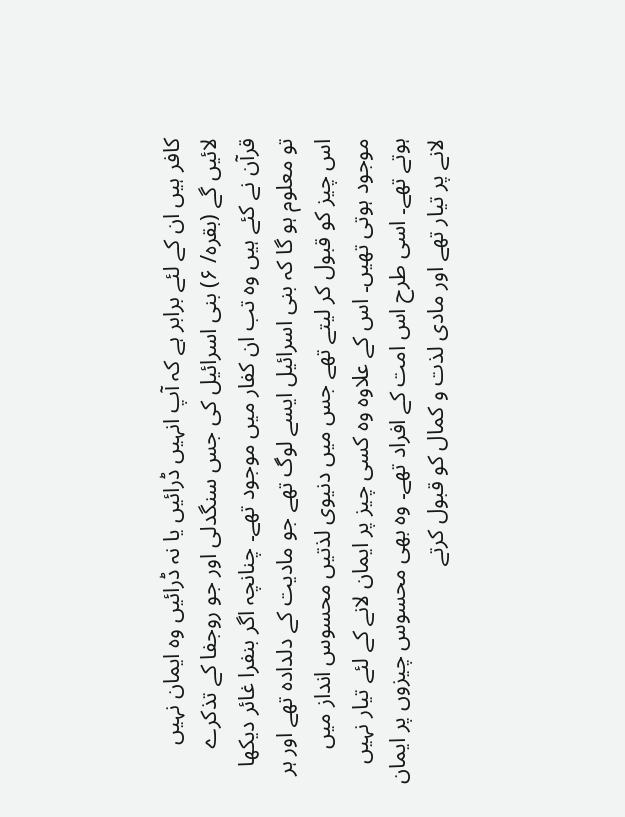کافر ہیں ان کے لئے برابر ہے کہ آپ انہیں ڈرائیں یا نہ ڈرائیں وہ ایمان نہیں لائیں گے (بقرہ/ ۶) بنی اسرائیل کی جس سنگدلی اور جو روجفا کے تذکرے قرآن نے کئے ہیں وہ تب ان کفار میں موجود تھے۔ چنانچہ اگر بنفرا غائر دیکھا تو معلوم ہو گا کہ بنی اسرائیل ایسے لوگ تھے جو مادیت کے دلدادہ تھے اور ہر اس چیز کو قبول کر لیتے تھے جس میں دنیوی لذتیں محسوس انداز میں موجود ہوتی تھیں۔ اس کے علاوہ وہ کسی چیز پر ایمان لانے کے لئے تیار نہیں ہوتے تھے۔ اسی طرح اس امت کے افراد تھے۔ وہ بھی محسوس چیزوں پر ایمان لانے پر تیار تھے اور مادی لذت و کمال کو قبول کرتے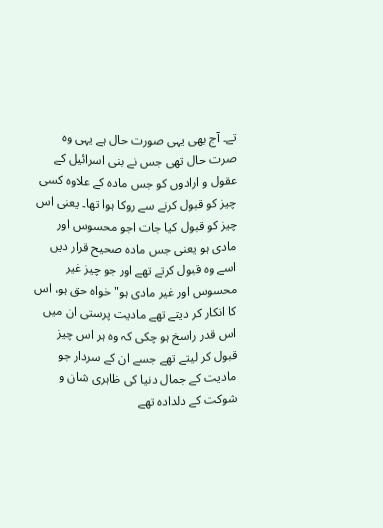تے۔ آج بھی یہی صورت حال ہے یہی وہ صرت حال تھی جس نے بنی اسرائیل کے عقول و ارادوں کو جس مادہ کے علاوہ کسی چیز کو قبول کرنے سے روکا ہوا تھا۔ یعنی اس چیز کو قبول کیا جات اجو محسوس اور مادی ہو یعنی جس مادہ صحیح قرار دیں اسے وہ قبول کرتے تھے اور جو چیز غیر محسوس اور غیر مادی ہو" خواہ حق ہو، اس کا انکار کر دیتے تھے مادیت پرستی ان میں اس قدر راسخ ہو چکی کہ وہ ہر اس چیز قبول کر لیتے تھے جسے ان کے سردار جو مادیت کے جمال دنیا کی ظاہری شان و شوکت کے دلدادہ تھے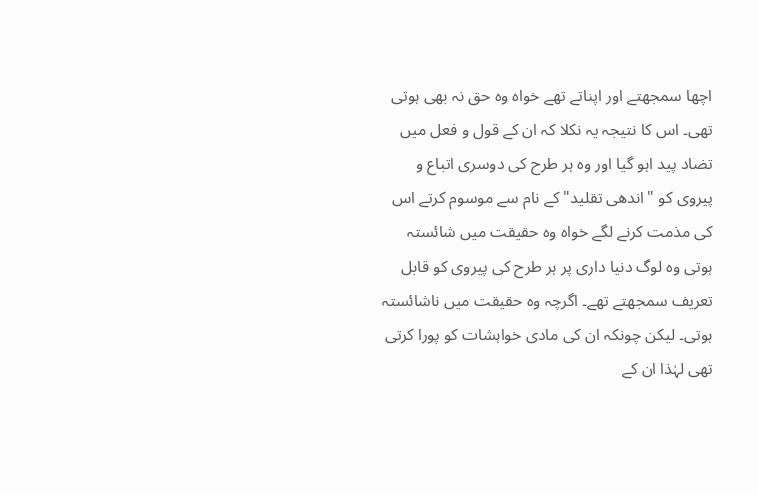اچھا سمجھتے اور اپناتے تھے خواہ وہ حق نہ بھی ہوتی تھی۔ اس کا نتیجہ یہ نکلا کہ ان کے قول و فعل میں تضاد پید اہو گیا اور وہ ہر طرح کی دوسری اتباع و پیروی کو "اندھی تقلید" کے نام سے موسوم کرتے اس کی مذمت کرنے لگے خواہ وہ حقیقت میں شائستہ ہوتی وہ لوگ دنیا داری پر ہر طرح کی پیروی کو قابل تعریف سمجھتے تھے۔ اگرچہ وہ حقیقت میں ناشائستہ ہوتی۔ لیکن چونکہ ان کی مادی خواہشات کو پورا کرتی تھی لہٰذا ان کے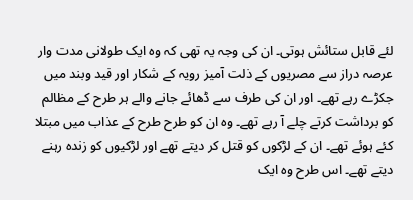لئے قابل ستائش ہوتی۔ ان کی وجہ یہ تھی کہ وہ ایک طولانی مدت وار عرصہ دراز سے مصریوں کے ذلت آمیز رویہ کے شکار اور قید وبند میں جکڑے رہے تھے۔ اور ان کی طرف سے ڈھائے جانے والے ہر طرح کے مظالم کو برداشت کرتے چلے آ رہے تھے۔ وہ ان کو طرح طرح کے عذاب میں مبتلا کئے ہوئے تھے۔ ان کے لڑکوں کو قتل کر دیتے تھے اور لڑکیوں کو زندہ رہنے دیتے تھے۔ اس طرح وہ ایک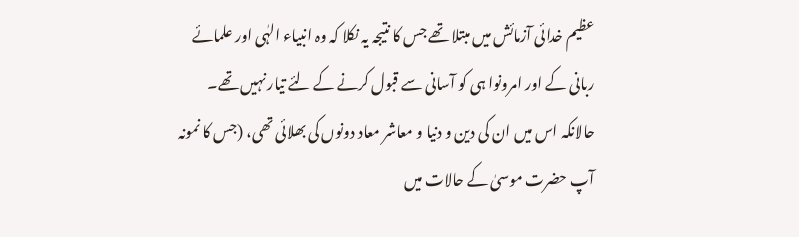عظیم خدائی آزمائش میں مبتلا تھے جس کا نتیجہ یہ نکلا کہ وہ انبیاء الہٰی اور علمائے ربانی کے اور امرونوا ہی کو آسانی سے قبول کرنے کے لئے تیار نہیں تھے۔ حالانکہ اس میں ان کی دین و دنیا و معاشر معاد دونوں کی بھلائی تھی، (جس کا نمونہ آپ حضرت موسیٰ کے حالات میں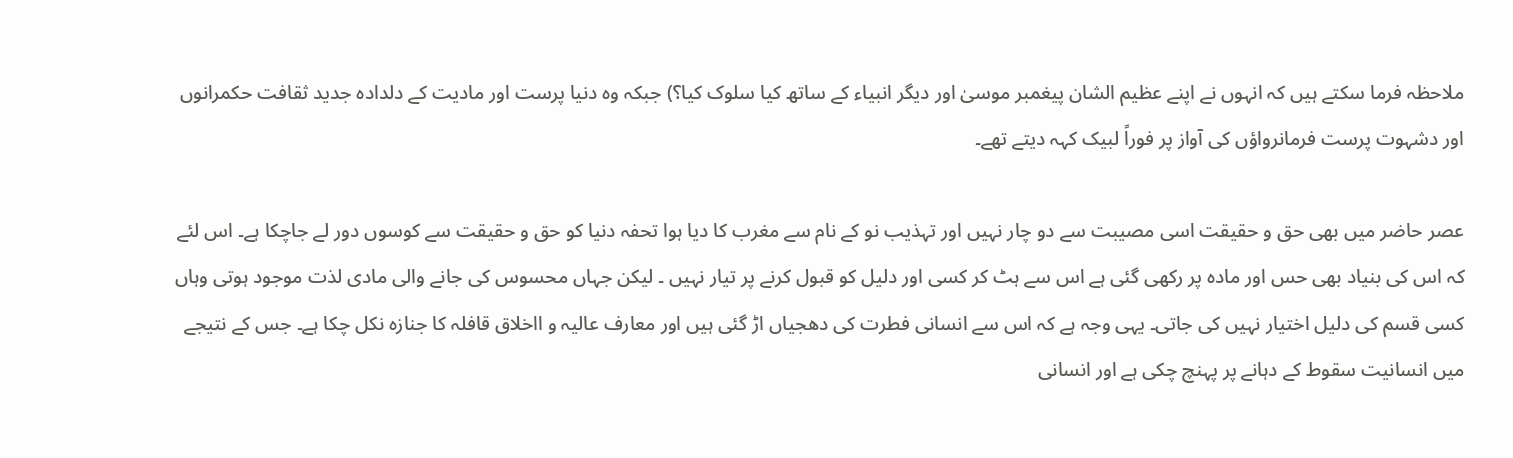ملاحظہ فرما سکتے ہیں کہ انہوں نے اپنے عظیم الشان پیغمبر موسیٰ اور دیگر انبیاء کے ساتھ کیا سلوک کیا؟) جبکہ وہ دنیا پرست اور مادیت کے دلدادہ جدید ثقافت حکمرانوں اور دشہوت پرست فرمانرواؤں کی آواز پر فوراً لبیک کہہ دیتے تھے۔

عصر حاضر میں بھی حق و حقیقت اسی مصیبت سے دو چار نہیں اور تہذیب نو کے نام سے مغرب کا دیا ہوا تحفہ دنیا کو حق و حقیقت سے کوسوں دور لے جاچکا ہے۔ اس لئے کہ اس کی بنیاد بھی حس اور مادہ پر رکھی گئی ہے اس سے ہٹ کر کسی اور دلیل کو قبول کرنے پر تیار نہیں ۔ لیکن جہاں محسوس کی جانے والی مادی لذت موجود ہوتی وہاں کسی قسم کی دلیل اختیار نہیں کی جاتی۔ یہی وجہ ہے کہ اس سے انسانی فطرت کی دھجیاں اڑ گئی ہیں اور معارف عالیہ و ااخلاق قافلہ کا جنازہ نکل چکا ہے۔ جس کے نتیجے میں انسانیت سقوط کے دہانے پر پہنچ چکی ہے اور انسانی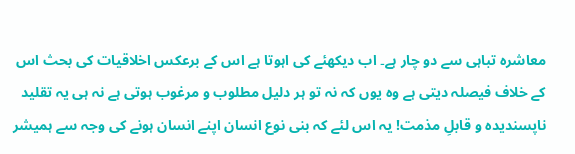معاشرہ تباہی سے دو چار ہے۔ اب دیکھئے کی اہوتا ہے اس کے برعکس اخلاقیات کی بحث اس کے خلاف فیصلہ دیتی ہے وہ یوں کہ نہ تو ہر دلیل مطلوب و مرغوب ہوتی ہے نہ ہی یہ تقلید ناپسندیدہ و قابلِ مذمت! یہ اس لئے کہ بنی نوع انسان اپنے انسان ہونے کی وجہ سے ہمیشر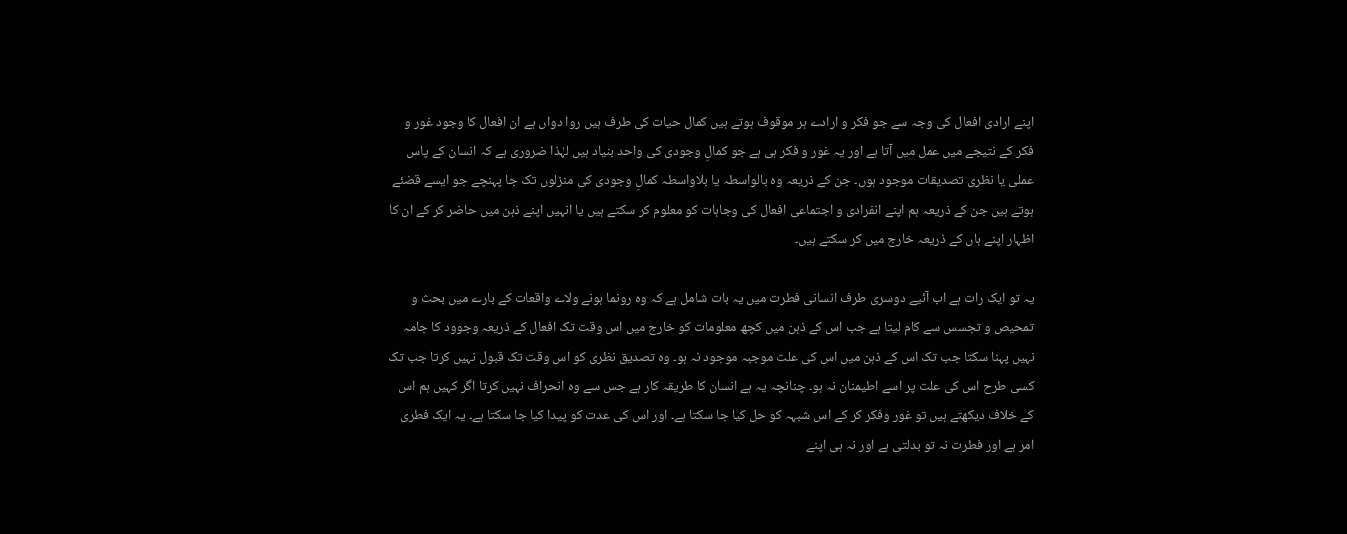اپنے ارادی افعال کی وجہ سے جو فکر و ارادے ہر موقوف ہوتے ہیں کمال حیات کی طرف ہیں روا دواں ہے ان افعال کا وجود غور و فکر کے نتیجے میں عمل میں آتا ہے اور یہ غور و فکر ہی ہے جو کمالِ وجودی کی واحد بنیاد ہیں لہٰذا ضروری ہے کہ انسان کے پاس عملی یا نظری تصدیقات موجود ہوں۔ جن کے ذریعہ وہ بالواسطہ یا بلاواسطہ کمالِ وجودی کی منزلوں تک جا پہنچے جو ایسے قضئے ہوتے ہیں جن کے ذریعہ ہم اپنے انفرادی و اجتماعی افعال کی وجاہات کو معلوم کر سکتے ہیں یا انہیں اپنے ذہن میں حاضر کر کے ان کا اظہار اپنے ہاں کے ذریعہ خارج میں کر سکتے ہیں۔

یہ تو ایک رات ہے اب آئیے دوسری طرف انسانی فطرت میں یہ بات شامل ہے کہ وہ رونما ہونے ولاے واقعات کے بارے میں بحث و تمحیص و تجسس سے کام لیتا ہے جب اس کے ذہن میں کچھ معلومات کو خارج میں اس وقت تک افعال کے ذریعہ وجوود کا جامہ نہیں پہنا سکتا جب تک اس کے ذہن میں اس کی علت موجبہ موجود نہ ہو۔ وہ تصدیق نظری کو اس وقت تک قبول نہیں کرتا جب تک کسی طرح اس کی علت پر اسے اطیمنان نہ ہو۔ چنانچہ یہ ہے انسان کا طریقہ کار ہے جس سے وہ انحراف نہیں کرتا اگر کہیں ہم اس کے خلاف دیکھتے ہیں تو غور وفکر کر کے اس شبہہ کو حل کیا جا سکتا ہے۔ اور اس کی عدت کو پیدا کیا جا سکتا ہے۔ یہ ایک فطری امر ہے اور فطرت نہ تو بدلتی ہے اور نہ ہی اپنے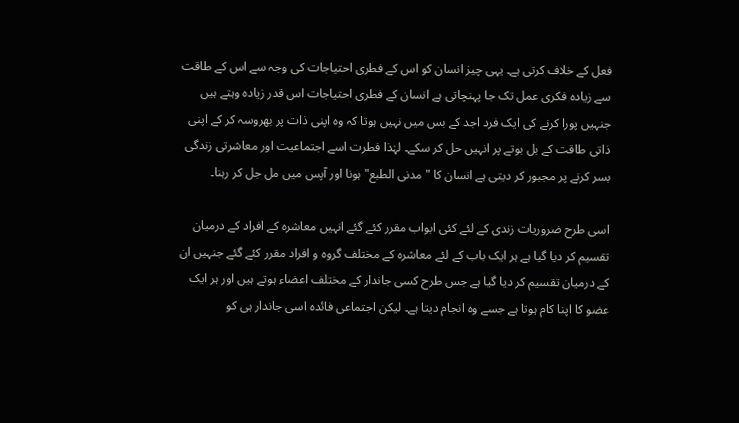فعل کے خلاف کرتی ہے۔ یہی چیز انسان کو اس کے فطری احتیاجات کی وجہ سے اس کے طاقت سے زیادہ فکری عمل تک جا پہنچاتی ہے انسان کے فطری احتیاجات اس قدر زیادہ وہتے ہیں جنہیں پورا کرنے کی ایک فرد اجد کے بس میں نہیں ہوتا کہ وہ اپنی ذات پر بھروسہ کر کے اپنی ذاتی طاقت کے بل بوتے پر انہیں حل کر سکے۔ لہٰذا فطرت اسے اجتماعیت اور معاشرتی زندگی بسر کرنے پر مجبور کر دیتی ہے انسان کا "مدنی الطبع" ہونا اور آپس میں مل جل کر رہنا۔

اسی طرح ضروریات زندی کے لئے کئی ابواب مقرر کئے گئے انہیں معاشرہ کے افراد کے درمیان تقسیم کر دیا گیا ہے ہر ایک باب کے لئے معاشرہ کے مختلف گروہ و افراد مقرر کئے گئے جنہیں ان کے درمیان تقسیم کر دیا گیا ہے جس طرح کسی جاندار کے مختلف اعضاء ہوتے ہیں اور ہر ایک عضو کا اپنا کام ہوتا ہے جسے وہ انجام دیتا ہے۔ لیکن اجتماعی فائدہ اسی جاندار ہی کو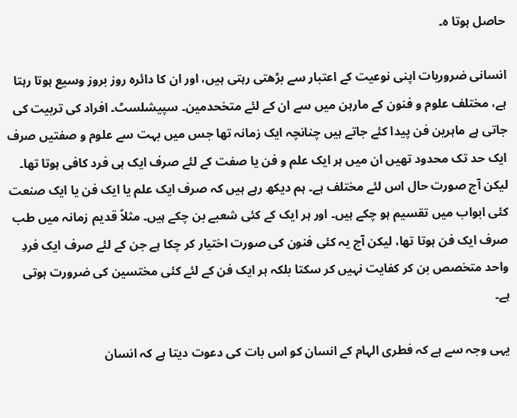حاصل ہوتا ہ۔

انسانی ضروریات اپنی نوعیت کے اعتبار سے بڑھتی رہتی ہیں، اور ان کا دائرہ روز بروز وسیع ہوتا رہتا ہے، مختلف علوم و فنون کے مارہن میں سے ان کے لئے متخحدمین۔ سپیشلسٹ۔ افراد کی تربیت کی جاتی ہے ماہرین فن پیدا کئے جاتے ہیں چنانچہ ایک زمانہ تھا جس میں بہت سے علوم و صفتیں صرف ایک حد تک محدود تھیں ان میں ہر ایک علم و فن یا صفت کے لئے صرف ایک ہی فرد کافی ہوتا تھا۔ لیکن آج صورت حال اس لئے مختلف ہے۔ ہم دیکھ رہے ہیں کہ صرف ایک علم یا ایک فن یا ایک صنعت کئی ابواب میں تقسیم ہو چکے ہیں۔ اور ہر ایک کے کئی شعبے بن چکے ہیں۔ مثلاً قدیم زمانہ میں طب صرف ایک فن ہوتا تھا، لیکن آج یہ کئی فنون کی صورت اختیار کر چکا ہے جن کے لئے صرف ایک فردِ واحد متخصص بن کر کفایت نہیں کر سکتا بلکہ ہر ایک فن کے لئے کئی مختسین کی ضرورت ہوتی ہے۔

یہی وجہ سے ہے کہ فطری الہام کے انسان کو اس بات کی دعوت دیتا ہے کہ انسان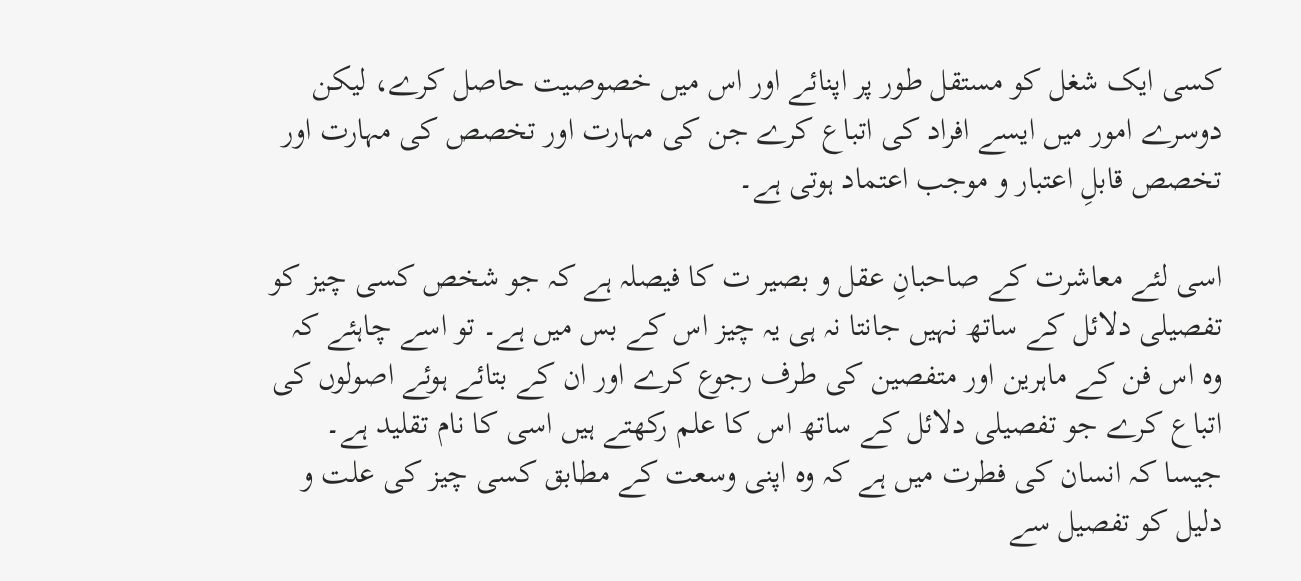کسی ایک شغل کو مستقل طور پر اپنائے اور اس میں خصوصیت حاصل کرے، لیکن دوسرے امور میں ایسے افراد کی اتباع کرے جن کی مہارت اور تخصص کی مہارت اور تخصص قابلِ اعتبار و موجب اعتماد ہوتی ہے۔

اسی لئے معاشرت کے صاحبانِ عقل و بصیر ت کا فیصلہ ہے کہ جو شخص کسی چیز کو تفصیلی دلائل کے ساتھ نہیں جانتا نہ ہی یہ چیز اس کے بس میں ہے۔ تو اسے چاہئے کہ وہ اس فن کے ماہرین اور متفصین کی طرف رجوع کرے اور ان کے بتائے ہوئے اصولوں کی اتباع کرے جو تفصیلی دلائل کے ساتھ اس کا علم رکھتے ہیں اسی کا نام تقلید ہے۔ جیسا کہ انسان کی فطرت میں ہے کہ وہ اپنی وسعت کے مطابق کسی چیز کی علت و دلیل کو تفصیل سے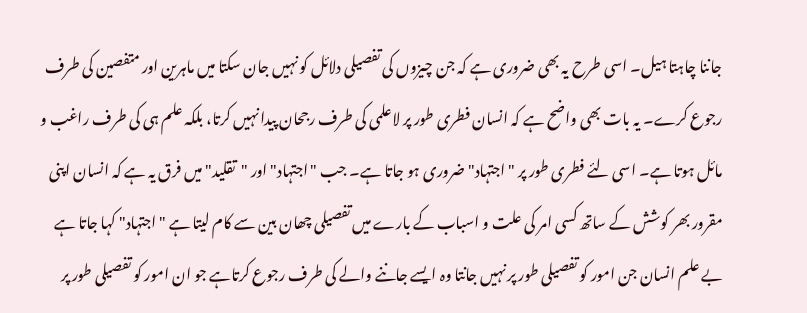جاننا چاہتا ہیل۔ اسی طرح یہ بھی ضروری ہے کہ جن چیزوں کی تفصیلی دلائل کو نہیں جان سکتا میں ماہرین اور متفصین کی طرف رجوع کرے۔ یہ بات بھی واضح ہے کہ انسان فطری طور پر لاعلمی کی طرف رجحان پیدا نہیں کرتا، بلکہ علم ہی کی طرف راغب و مائل ہوتا ہے۔ اسی لئے فطری طور پر "اجتہاد" ضروری ہو جاتا ہے۔ جب "اجتہاد" اور "تقلید" میں فرق یہ ہے کہ انسان اپنی مقرور بھر کوشش کے ساتھ کسی امر کی علت و اسباب کے بارے میں تفصیلی چھان بین سے کام لیتا ہے "اجتہاد" کہا جاتا ہے بے علم انسان جن امور کو تفصیلی طور پر نہیں جانتا وہ ایسے جاننے والے کی طرف رجوع کرتاہے جو ان امور کو تفصیلی طور پر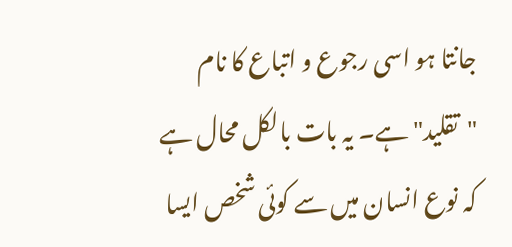جانتا ہو اسی رجوع و اتباع کا نام "تقلید" ہے۔ یہ بات بالکل محال ہے کہ نوع انسان میں سے کوئی شخص ایسا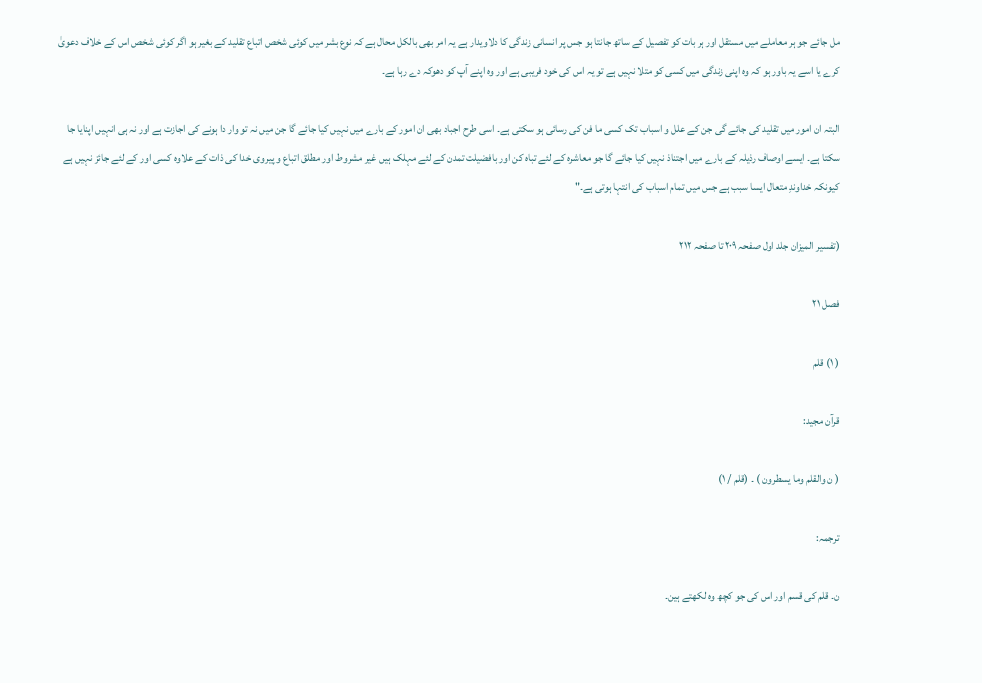مل جائے جو ہر معاملے میں مستقل اور ہر بات کو تفصیل کے ساتھ جانتا ہو جس پر انسانی زندگی کا دلاویدار ہے یہ امر بھی بالکل محال ہے کہ نوع بشر میں کوئی شخص اتباع تقلید کے بغیر ہو اگر کوئی شخص اس کے خلاف دعویٰ کرے یا اسے یہ باور ہو کہ وہ اپنی زندگی میں کسی کو متلا نہیں ہے تو یہ اس کی خود فریبی ہے اور وہ اپنے آپ کو دھوکہ دے رہا ہے۔

البتہ ان امور میں تقلید کی جائے گی جن کے علل و اسباب تک کسی ما فن کی رسائی ہو سکتی ہے۔ اسی طرح اجباد بھی ان امور کے بارے میں نہیں کیا جائے گا جن میں نہ تو وار دا ہونے کی اجازت ہے اور نہ ہی انہیں اپنایا جا سکتا ہے۔ ایسے اوصاف رذیلہ کے بارے میں اجتناذ نہیں کیا جائے گا جو معاشرہ کے لئے تباہ کن اور بافضیلت تمدن کے لئے مہلک ہیں غیر مشروط اور مطلق اتباع و پیروی خدا کی ذات کے علاوہ کسی اور کے لئے جائز نہیں ہے کیونکہ خداوندِ متعال ایسا سبب ہے جس میں تمام اسباب کی انتہا ہوتی ہے۔"

(تفسیر المیزان جلد اول صفحہ ۲۰۹ تا صفحہ ۲۱۲

فصل ۲۱

( ۱) قلم

قرآن مجید:

( ن والقلم وما یسطرون ) ۔ (قلم / ۱)

ترجمہ:

ن۔ قلم کی قسم اور اس کی جو کچھ وہ لکھتے ہین۔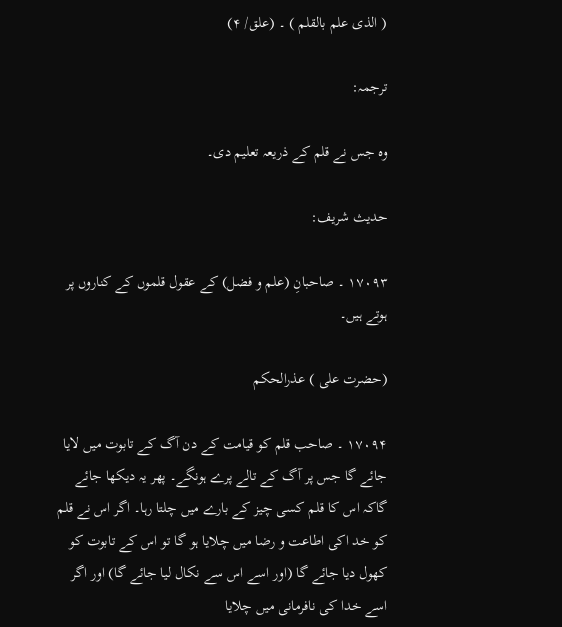( الذی علم بالقلم ) ۔ (علق/ ۴)

ترجمہ:

وہ جس نے قلم کے ذریعہ تعلیم دی۔

حدیث شریف:

۱۷۰۹۳ ۔ صاحبانِ (علم و فضل) کے عقول قلموں کے کناروں پر ہوتے ہیں۔

(حضرت علی ) عذرالحکم

۱۷۰۹۴ ۔ صاحب قلم کو قیامت کے دن آگ کے تابوت میں لایا جائے گا جس پر آگ کے تالے پرے ہونگے۔ پھر یہ دیکھا جائے گاکہ اس کا قلم کسی چیز کے بارے میں چلتا رہا۔ اگر اس نے قلم کو خد اکی اطاعت و رضا میں چلایا ہو گا تو اس کے تابوت کو کھول دیا جائے گا (اور اسے اس سے نکال لیا جائے گا) اور اگر اسے خدا کی نافرمانی میں چلایا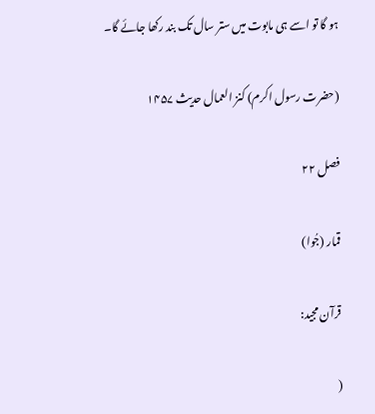ہو گا تو اسے ہی مابوت میں ستر سال تک بند رکھا جائے گا۔

(حضرت رسول اکرم) کنز العمال حدیث ۱۴۵۷

فصل ۲۲

قمار (جُوا)

قرآن مجید:

(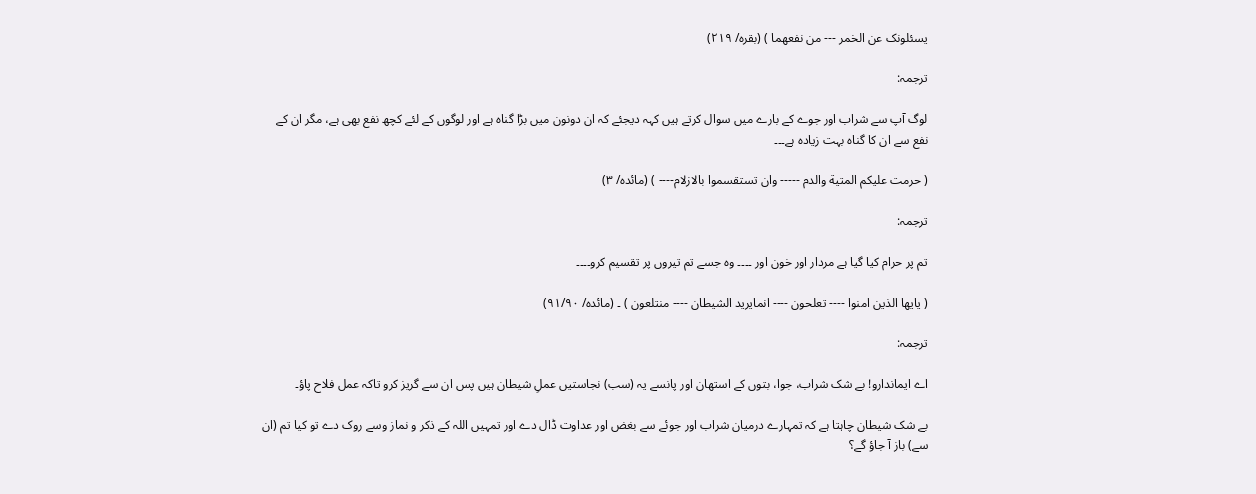یسئلونک عن الخمر --- من نفعهما ) (بقرہ/ ۲۱۹)

ترجمہ:

لوگ آپ سے شراب اور جوے کے بارے میں سوال کرتے ہیں کہہ دیجئے کہ ان دونون میں بڑا گناہ ہے اور لوگوں کے لئے کچھ نفع بھی ہے، مگر ان کے نفع سے ان کا گناہ بہت زیادہ ہے۔۔۔

( حرمت علیکم المتیة والدم ----- وان تستقسموا بالازلام---- ) (مائدہ/ ۳)

ترجمہ:

تم پر حرام کیا گیا ہے مردار اور خون اور ۔۔۔۔ وہ جسے تم تیروں پر تقسیم کرو۔۔۔۔

( یایها الذین امنوا ---- تعلحون ---- انمایرید الشیطان ---- منتلعون ) ۔ (مائدہ/ ۹۱/۹۰)

ترجمہ:

اے ایماندارو! بے شک شراب، جوا، بتوں کے استھان اور پانسے یہ (سب) نجاستیں عملِ شیطان ہیں پس ان سے گریز کرو تاکہ عمل فلاح پاؤ۔

بے شک شیطان چاہتا ہے کہ تمہارے درمیان شراب اور جوئے سے بغض اور عداوت ڈال دے اور تمہیں اللہ کے ذکر و نماز وسے روک دے تو کیا تم (ان سے) باز آ جاؤ گے؟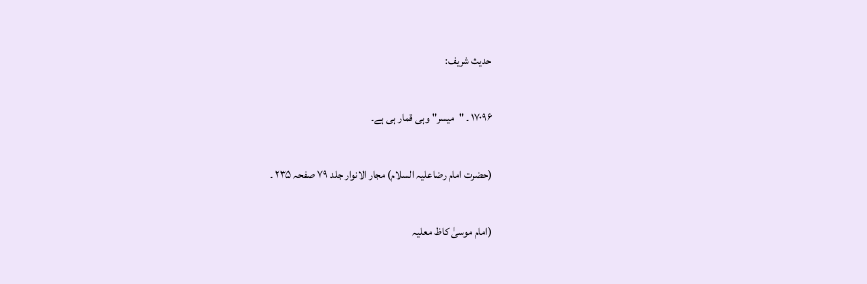حدیث شریف:

۱۷۰۹۶ ۔ "میسر" وہی قمار ہی ہے۔

(حضرت امام رضاعلیہ السلام) مجار الانوار جلد ۷۹ صفحہ ۲۳۵ ۔

(امام موسیٰ کاظ معلیہ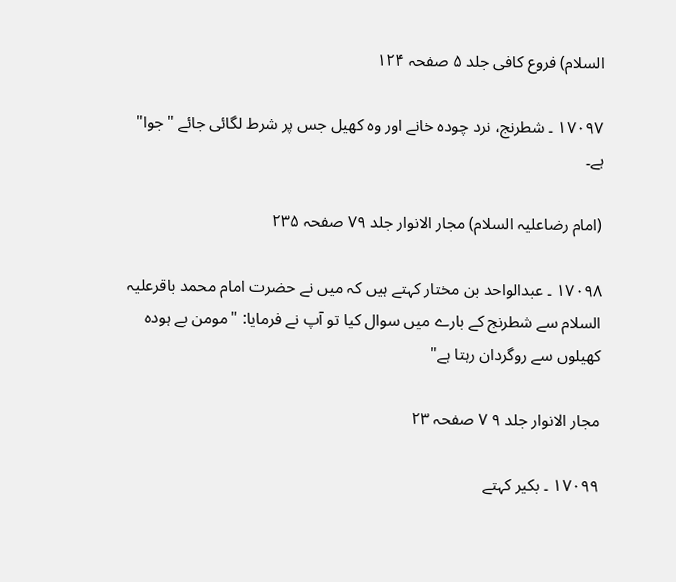السلام) فروع کافی جلد ۵ صفحہ ۱۲۴

۱۷۰۹۷ ۔ شطرنج، نرد چودہ خانے اور وہ کھیل جس پر شرط لگائی جائے "جوا" ہے۔

(امام رضاعلیہ السلام) مجار الانوار جلد ۷۹ صفحہ ۲۳۵

۱۷۰۹۸ ۔ عبدالواحد بن مختار کہتے ہیں کہ میں نے حضرت امام محمد باقرعلیہ السلام سے شطرنج کے بارے میں سوال کیا تو آپ نے فرمایا: "مومن بے ہودہ کھیلوں سے روگردان رہتا ہے"

مجار الانوار جلد ۹ ۷ صفحہ ۲۳

۱۷۰۹۹ ۔ بکیر کہتے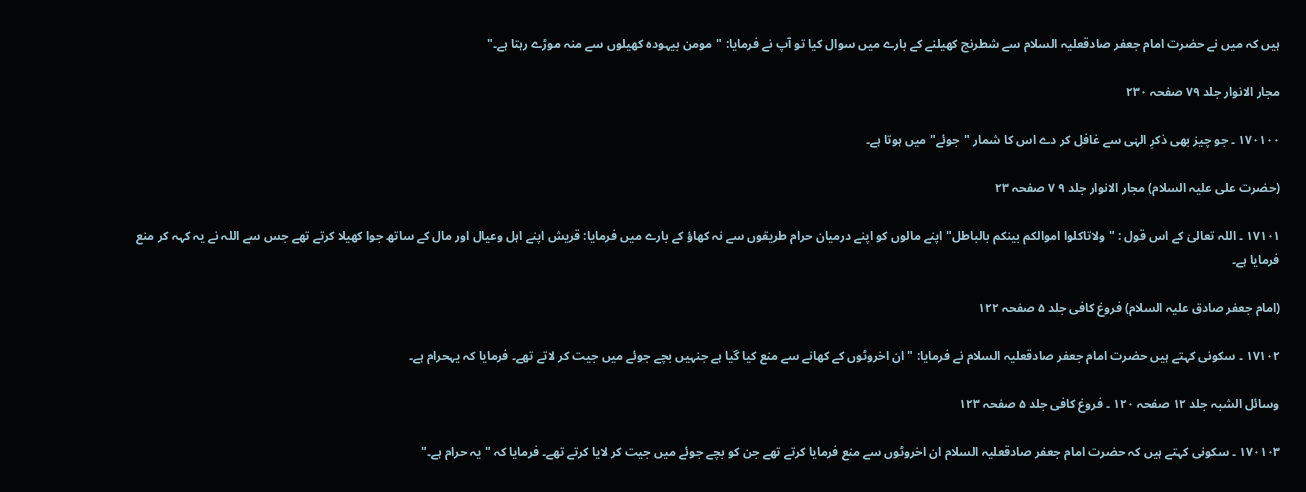ہیں کہ میں نے حضرت امام جعفر صادقعلیہ السلام سے شطرنج کھیلنے کے بارے میں سوال کیا تو آپ نے فرمایا: "مومن بیہودہ کھیلوں سے منہ موڑے رہتا ہے۔"

مجار الانوار جلد ۷۹ صفحہ ۲۳۰

۱۷۰۱۰۰ ۔ جو چیز بھی ذکرِ الہٰی سے غافل کر دے اس کا شمار "جوئے" میں ہوتا ہے۔

(حضرت علی علیہ السلام) مجار الانوار جلد ۹ ۷ صفحہ ۲۳

۱۷۱۰۱ ۔ اللہ تعالیٰ کے اس قول : "ولاتاکلوا اموالکم بینکم بالباطل" اپنے مالوں کو اپنے درمیان حرام طریقوں سے نہ کھاؤ کے بارے میں فرمایا: قریش اپنے اہل وعیال اور مال کے ساتھ جوا کھیلا کرتے تھے جس سے اللہ نے یہ کہہ کر منع فرمایا ہے۔

(امام جعفر صادق علیہ السلام) فروغ کافی جلد ۵ صفحہ ۱۲۲

۱۷۱۰۲ ۔ سکونی کہتے ہیں حضرت امام جعفر صادقعلیہ السلام نے فرمایا: "ان اخروٹوں کے کھانے سے منع کیا گیا ہے جنہیں بچے جوئے میں جیت کر لاتے تھے۔ فرمایا کہ یہحرام ہے۔

وسائل الشبہ جلد ۱۲ صفحہ ۱۲۰ ۔ فروغ کافی جلد ۵ صفحہ ۱۲۳

۱۷۰۱۰۳ ۔ سکونی کہتے ہیں کہ حضرت امام جعفر صادقعلیہ السلام ان اخروٹوں سے منع فرمایا کرتے تھے جن کو بچے جوئے میں جیت کر لایا کرتے تھے۔ فرمایا کہ "یہ حرام ہے۔"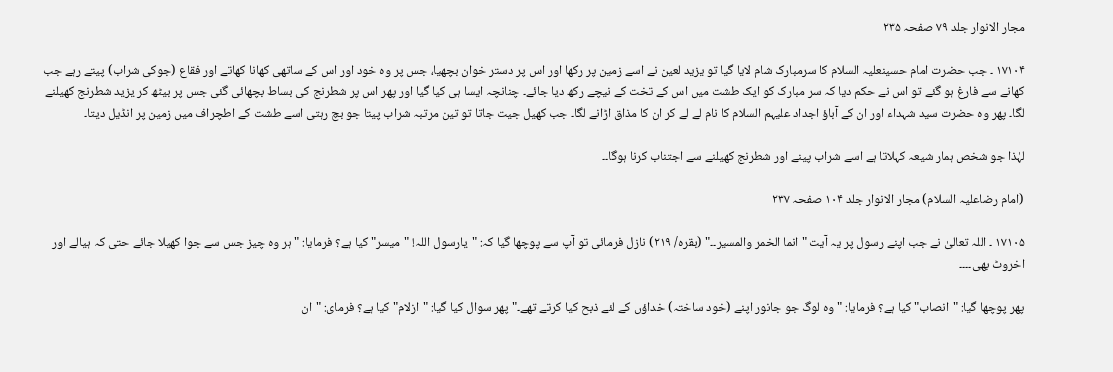مجار الانوار جلد ۷۹ صفحہ ۲۳۵

۱۷۱۰۴ ۔ جب حضرت امام حسینعلیہ السلام کا سرمبارک شام لایا گیا تو یزید لعین نے اسے زمین پر رکھا اور اس پر دستر خوان بچھیا، جس پر وہ خود اور اس کے ساتھی کھانا کھاتے اور فقاع (جوکی شراب) پیتے رہے جب کھانے سے فارغ ہو گئے تو اس نے حکم دیا کہ سر مبارک کو ایک طشت میں اس کے تخت کے نیچے رکھ دیا جائے۔ چنانچہ ایسا ہی کیا گیا اور پھر اس پر شطرنج کی بساط بچھائی گئی جس پر بیٹھ کر یزید شطرنج کھیلنے لگا۔ پھر وہ حضرت سید شہداء اور ان کے آباؤ اجداد علیہم السلام کا نام لے لے کر ان کا مذاق اڑانے لگا۔ جب کھیل جیت جاتا تو تین مرتبہ شراب پیتا جو بچ رہتی اسے طشت کے اطچراف میں زمین پر انڈیل دیتا۔

لہٰذا جو شخص ہمار شیعہ کہلاتا ہے اسے شراب پینے اور شطرنج کھیلنے سے اجتناب کرنا ہوگا۔۔

(امام رضاعلیہ السلام) مجار الانوار جلد ۱۰۴ صفحہ ۲۳۷

۱۷۱۰۵ ۔ اللہ تعالیٰ نے جب اپنے رسول پر یہ آیت "انما الخمر والمسیر۔۔" (بقرہ/ ۲۱۹) نازل فرمائی تو آپ سے پوچھا گیا کہ: "یارسول اللہ! "میسر" کیا ہے؟ فرمایا: "ہر وہ چیز جس سے جوا کھیلا جائے حتی کہ ہیالے اور اخروٹ بھی۔۔۔۔

پھر پوچھا گیا: "انصاب" کیا ہے؟ فرمایا: "وہ لوگ جو جانور اپنے (خود ساختہ) خداؤں کے لئے ذبح کیا کرتے تھے۔" پھر سوال کیا گیا: "ازلام" کیا ہے؟ فرمای: "ان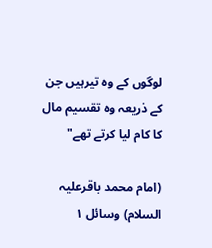لوگوں کے وہ تیرہیں جن کے ذریعہ وہ تقسیم مال کا کام لیا کرتے تھے"

(امام محمد باقرعلیہ السلام) وسائل ۱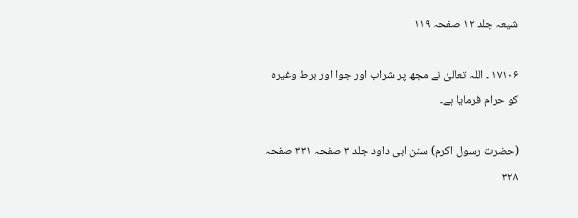شیعہ جلد ۱۲ صفحہ ۱۱۹

۱۷۱۰۶ ۔ اللہ تعالیٰ نے مجھ پر شراب اور جوا اور برط وغیرہ کو حرام فرمایا ہے۔

(حضرت رسول اکرم) سنن ابی داود جلد ۳ صفحہ ۳۳۱ صفحہ ۳۲۸